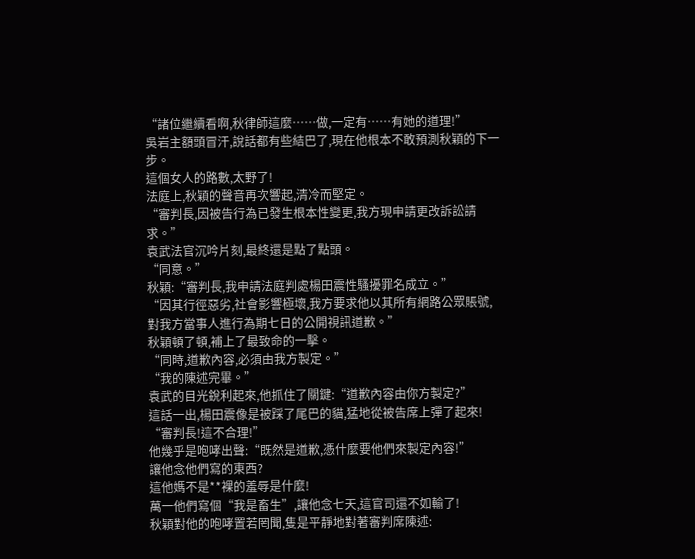“諸位繼續看啊,秋律師這麼……做,一定有……有她的道理!”
吳岩主額頭冒汗,說話都有些結巴了,現在他根本不敢預測秋穎的下一步。
這個女人的路數,太野了!
法庭上,秋穎的聲音再次響起,清冷而堅定。
“審判長,因被告行為已發生根本性變更,我方現申請更改訴訟請求。”
袁武法官沉吟片刻,最終還是點了點頭。
“同意。”
秋穎:“審判長,我申請法庭判處楊田震性騷擾罪名成立。”
“因其行徑惡劣,社會影響極壞,我方要求他以其所有網路公眾賬號,對我方當事人進行為期七日的公開視訊道歉。”
秋穎頓了頓,補上了最致命的一擊。
“同時,道歉內容,必須由我方製定。”
“我的陳述完畢。”
袁武的目光銳利起來,他抓住了關鍵:“道歉內容由你方製定?”
這話一出,楊田震像是被踩了尾巴的貓,猛地從被告席上彈了起來!
“審判長!這不合理!”
他幾乎是咆哮出聲:“既然是道歉,憑什麼要他們來製定內容!”
讓他念他們寫的東西?
這他媽不是**裸的羞辱是什麼!
萬一他們寫個“我是畜生”,讓他念七天,這官司還不如輸了!
秋穎對他的咆哮置若罔聞,隻是平靜地對著審判席陳述: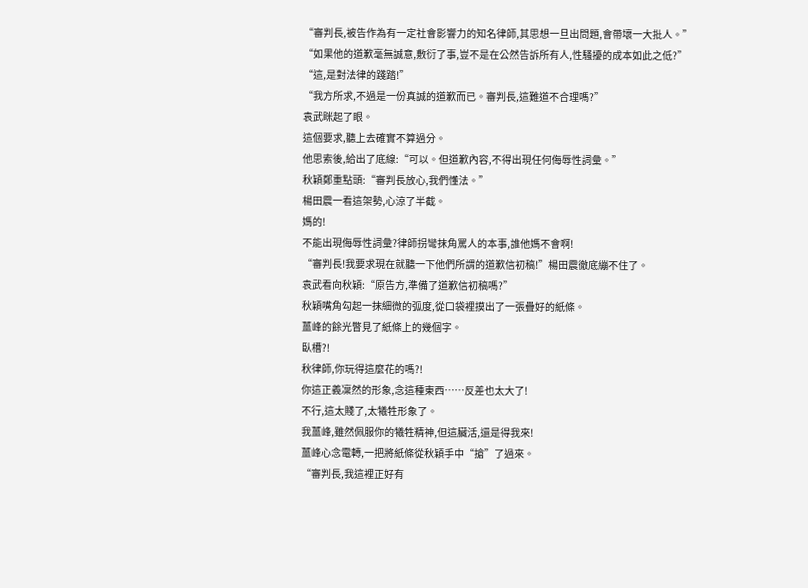“審判長,被告作為有一定社會影響力的知名律師,其思想一旦出問題,會帶壞一大批人。”
“如果他的道歉毫無誠意,敷衍了事,豈不是在公然告訴所有人,性騷擾的成本如此之低?”
“這,是對法律的踐踏!”
“我方所求,不過是一份真誠的道歉而已。審判長,這難道不合理嗎?”
袁武眯起了眼。
這個要求,聽上去確實不算過分。
他思索後,給出了底線:“可以。但道歉內容,不得出現任何侮辱性詞彙。”
秋穎鄭重點頭:“審判長放心,我們懂法。”
楊田震一看這架勢,心涼了半截。
媽的!
不能出現侮辱性詞彙?律師拐彎抹角罵人的本事,誰他媽不會啊!
“審判長!我要求現在就聽一下他們所謂的道歉信初稿!”楊田震徹底繃不住了。
袁武看向秋穎:“原告方,準備了道歉信初稿嗎?”
秋穎嘴角勾起一抹細微的弧度,從口袋裡摸出了一張疊好的紙條。
薑峰的餘光瞥見了紙條上的幾個字。
臥槽?!
秋律師,你玩得這麼花的嗎?!
你這正義凜然的形象,念這種東西……反差也太大了!
不行,這太賤了,太犧牲形象了。
我薑峰,雖然佩服你的犧牲精神,但這臟活,還是得我來!
薑峰心念電轉,一把將紙條從秋穎手中“搶”了過來。
“審判長,我這裡正好有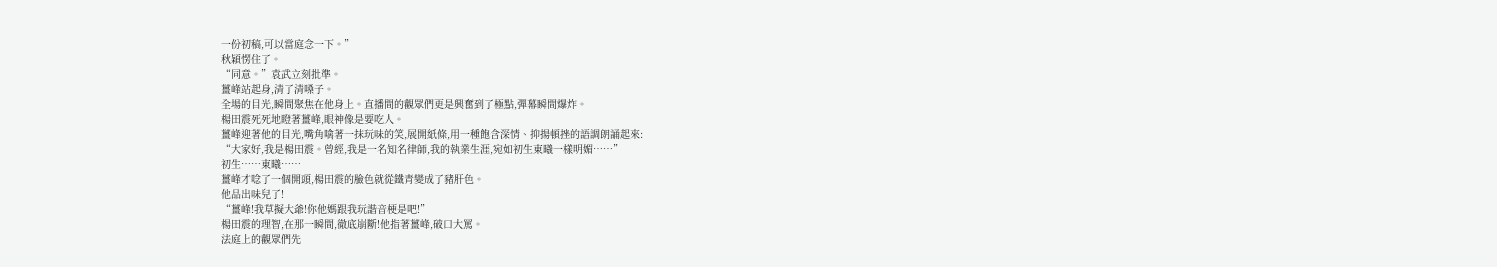一份初稿,可以當庭念一下。”
秋穎愣住了。
“同意。”袁武立刻批準。
薑峰站起身,清了清嗓子。
全場的目光,瞬間聚焦在他身上。直播間的觀眾們更是興奮到了極點,彈幕瞬間爆炸。
楊田震死死地瞪著薑峰,眼神像是要吃人。
薑峰迎著他的目光,嘴角噙著一抹玩味的笑,展開紙條,用一種飽含深情、抑揚頓挫的語調朗誦起來:
“大家好,我是楊田震。曾經,我是一名知名律師,我的執業生涯,宛如初生東曦一樣明媚……”
初生……東曦……
薑峰才唸了一個開頭,楊田震的臉色就從鐵青變成了豬肝色。
他品出味兒了!
“薑峰!我草擬大爺!你他媽跟我玩諧音梗是吧!”
楊田震的理智,在那一瞬間,徹底崩斷!他指著薑峰,破口大罵。
法庭上的觀眾們先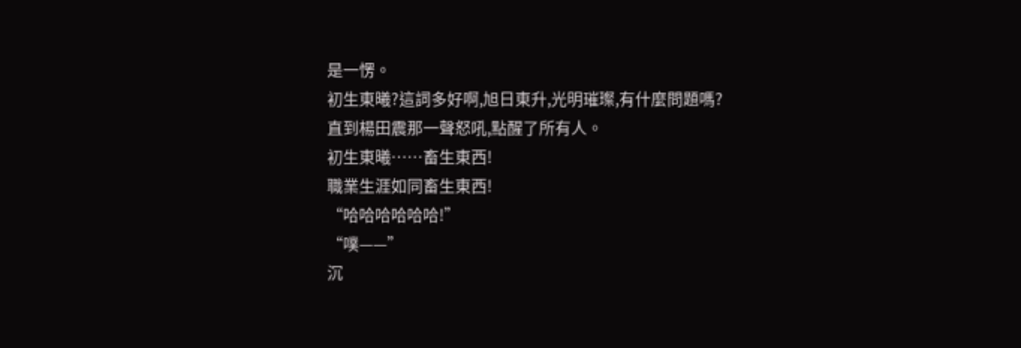是一愣。
初生東曦?這詞多好啊,旭日東升,光明璀璨,有什麼問題嗎?
直到楊田震那一聲怒吼,點醒了所有人。
初生東曦……畜生東西!
職業生涯如同畜生東西!
“哈哈哈哈哈哈!”
“噗——”
沉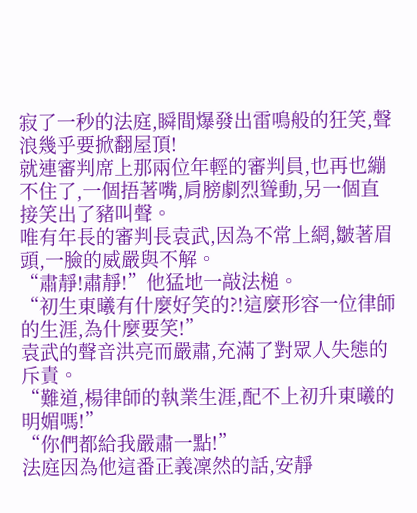寂了一秒的法庭,瞬間爆發出雷鳴般的狂笑,聲浪幾乎要掀翻屋頂!
就連審判席上那兩位年輕的審判員,也再也繃不住了,一個捂著嘴,肩膀劇烈聳動,另一個直接笑出了豬叫聲。
唯有年長的審判長袁武,因為不常上網,皺著眉頭,一臉的威嚴與不解。
“肅靜!肅靜!”他猛地一敲法槌。
“初生東曦有什麼好笑的?!這麼形容一位律師的生涯,為什麼要笑!”
袁武的聲音洪亮而嚴肅,充滿了對眾人失態的斥責。
“難道,楊律師的執業生涯,配不上初升東曦的明媚嗎!”
“你們都給我嚴肅一點!”
法庭因為他這番正義凜然的話,安靜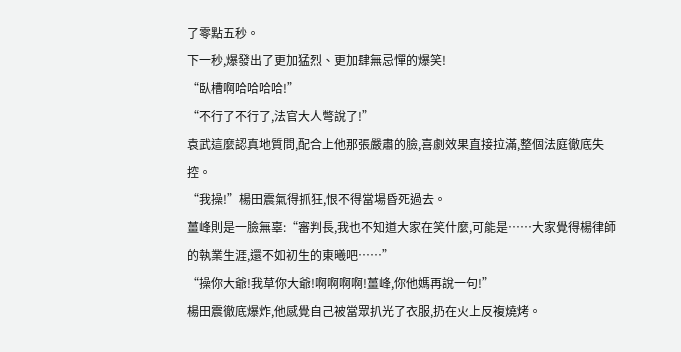了零點五秒。
下一秒,爆發出了更加猛烈、更加肆無忌憚的爆笑!
“臥槽啊哈哈哈哈!”
“不行了不行了,法官大人彆說了!”
袁武這麼認真地質問,配合上他那張嚴肅的臉,喜劇效果直接拉滿,整個法庭徹底失控。
“我操!”楊田震氣得抓狂,恨不得當場昏死過去。
薑峰則是一臉無辜:“審判長,我也不知道大家在笑什麼,可能是……大家覺得楊律師的執業生涯,還不如初生的東曦吧……”
“操你大爺!我草你大爺!啊啊啊啊!薑峰,你他媽再說一句!”
楊田震徹底爆炸,他感覺自己被當眾扒光了衣服,扔在火上反複燒烤。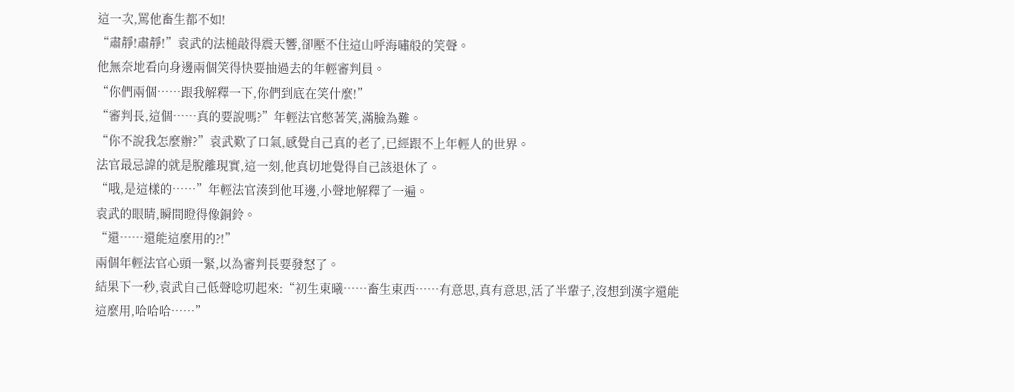這一次,罵他畜生都不如!
“肅靜!肅靜!”袁武的法槌敲得震天響,卻壓不住這山呼海嘯般的笑聲。
他無奈地看向身邊兩個笑得快要抽過去的年輕審判員。
“你們兩個……跟我解釋一下,你們到底在笑什麼!”
“審判長,這個……真的要說嗎?”年輕法官憋著笑,滿臉為難。
“你不說我怎麼辦?”袁武歎了口氣,感覺自己真的老了,已經跟不上年輕人的世界。
法官最忌諱的就是脫離現實,這一刻,他真切地覺得自己該退休了。
“哦,是這樣的……”年輕法官湊到他耳邊,小聲地解釋了一遍。
袁武的眼睛,瞬間瞪得像銅鈴。
“還……還能這麼用的?!”
兩個年輕法官心頭一緊,以為審判長要發怒了。
結果下一秒,袁武自己低聲唸叨起來:“初生東曦……畜生東西……有意思,真有意思,活了半輩子,沒想到漢字還能這麼用,哈哈哈……”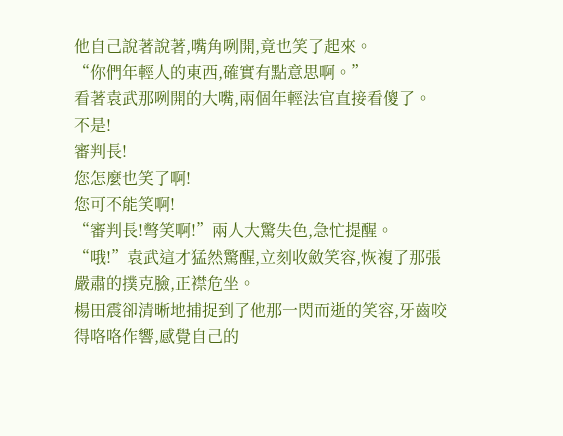他自己說著說著,嘴角咧開,竟也笑了起來。
“你們年輕人的東西,確實有點意思啊。”
看著袁武那咧開的大嘴,兩個年輕法官直接看傻了。
不是!
審判長!
您怎麼也笑了啊!
您可不能笑啊!
“審判長!彆笑啊!”兩人大驚失色,急忙提醒。
“哦!”袁武這才猛然驚醒,立刻收斂笑容,恢複了那張嚴肅的撲克臉,正襟危坐。
楊田震卻清晰地捕捉到了他那一閃而逝的笑容,牙齒咬得咯咯作響,感覺自己的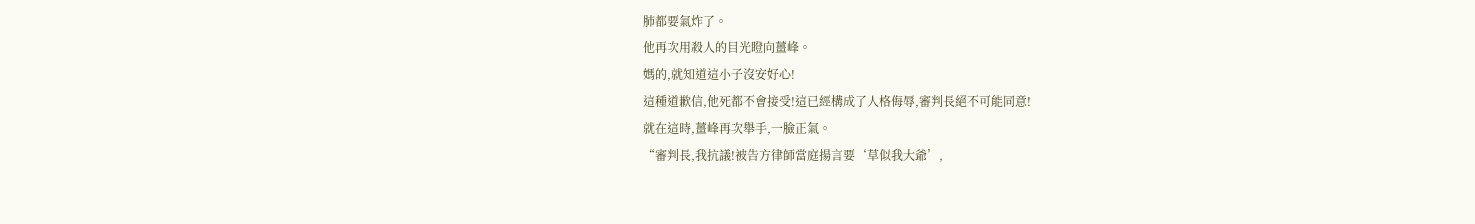肺都要氣炸了。
他再次用殺人的目光瞪向薑峰。
媽的,就知道這小子沒安好心!
這種道歉信,他死都不會接受!這已經構成了人格侮辱,審判長絕不可能同意!
就在這時,薑峰再次舉手,一臉正氣。
“審判長,我抗議!被告方律師當庭揚言要‘草似我大爺’,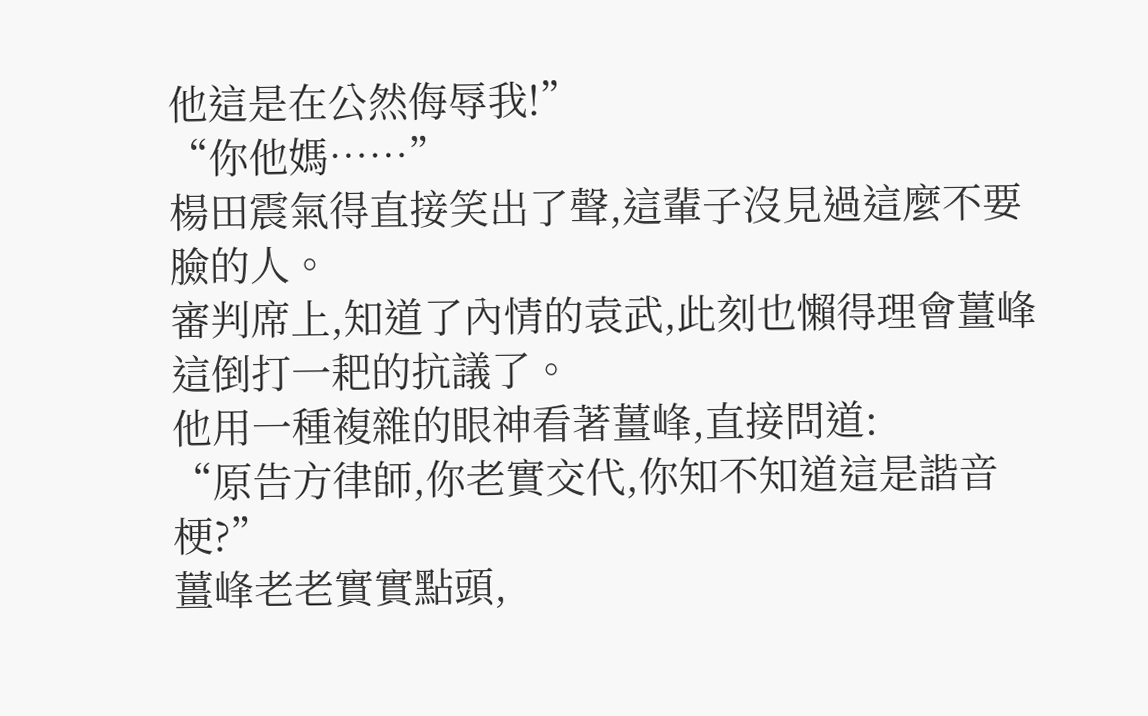他這是在公然侮辱我!”
“你他媽……”
楊田震氣得直接笑出了聲,這輩子沒見過這麼不要臉的人。
審判席上,知道了內情的袁武,此刻也懶得理會薑峰這倒打一耙的抗議了。
他用一種複雜的眼神看著薑峰,直接問道:
“原告方律師,你老實交代,你知不知道這是諧音梗?”
薑峰老老實實點頭,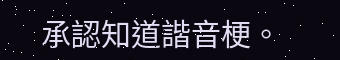承認知道諧音梗。